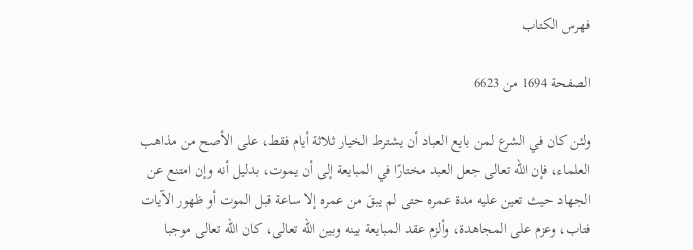فهرس الكتاب

الصفحة 1694 من 6623

ولئن كان في الشرع لمن بايع العباد أن يشترط الخيار ثلاثة أيام فقط، على الأصح من مذاهب العلماء، فإن الله تعالى جعل العبد مختارًا في المبايعة إلى أن يموت، بدليل أنه وإن امتنع عن الجهاد حيث تعين عليه مدة عمره حتى لم يبقَ من عمره إلا ساعة قبل الموت أو ظهور الآيات فتاب، وعزم على المجاهدة، وألزم عقد المبايعة بينه وبين الله تعالى، كان الله تعالى موجبا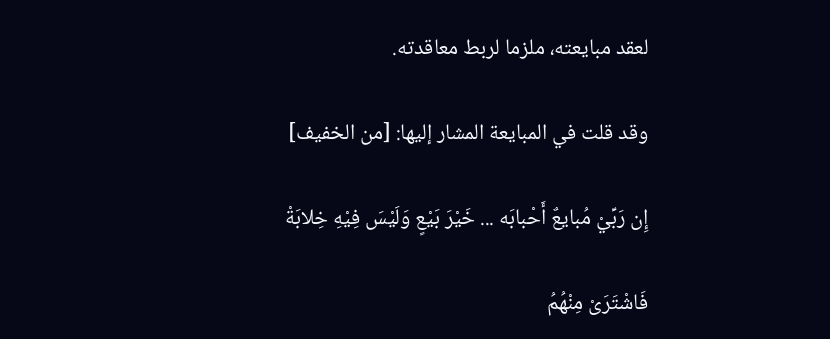لعقد مبايعته، ملزما لربط معاقدته.

وقد قلت في المبايعة المشار إليها: [من الخفيف]

إِن رَبِّيْ مُبايعٌ أَحْبابَه ... خَيْرَ بَيْعٍ وَلَيْسَ فِيْهِ خِلابَةْ

فَاشْتَرَىْ مِنْهُمُ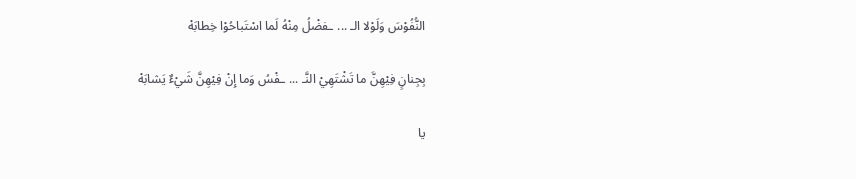النُّفُوْسَ وَلَوْلا الـ ... ـفضْلُ مِنْهُ لَما اسْتَباحُوْا خِطابَهْ

بِجِنانٍ فِيْهِنَّ ما تَشْتَهِيْ النَّـ ... ـفْسُ وَما إِنْ فِيْهِنَّ شَيْءٌ يَشابَهْ

يا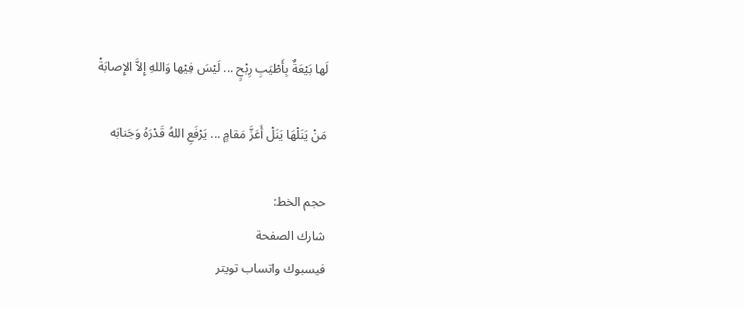لَها بَيْعَةٌ بِأَطْيَبِ رِبْحٍ ... لَيْسَ فِيْها وَاللهِ إِلاَّ الإِصابَةْ

مَنْ يَنَلْهَا يَنَلْ أَعَزَّ مَقامٍ ... يَرْفَعِ اللهُ قَدْرَهُ وَجَنابَه

حجم الخط:
شارك الصفحة
فيسبوك واتساب تويتر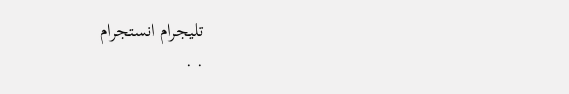تليجرام انستجرام
. .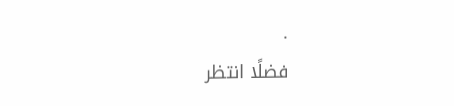.
فضلًا انتظر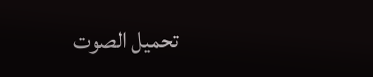تحميل الصوت